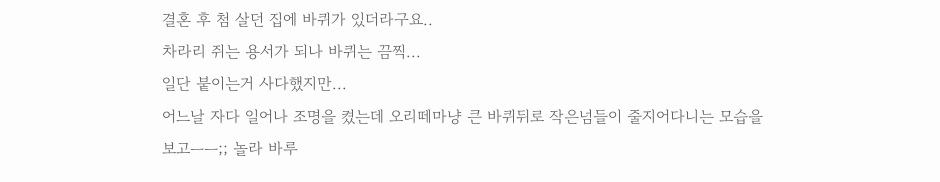결혼 후 첨 살던 집에 바퀴가 있더라구요..
차라리 쥐는 용서가 되나 바퀴는 끔찍...
일단 붙이는거 사다했지만...
어느날 자다 일어나 조명을 켰는데 오리떼마냥 큰 바퀴뒤로 작은넘들이 줄지어다니는 모습을 보고ㅡㅡ;; 놀라 바루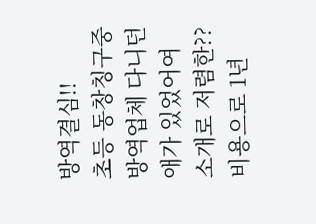방역결심!!
초등 동창칭구중 방역업체 다니던 애가 있었어여
소개로 저렴한?? 비용으로 1년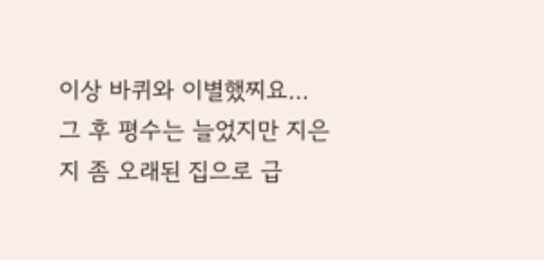이상 바퀴와 이별했찌요...
그 후 평수는 늘었지만 지은지 좀 오래된 집으로 급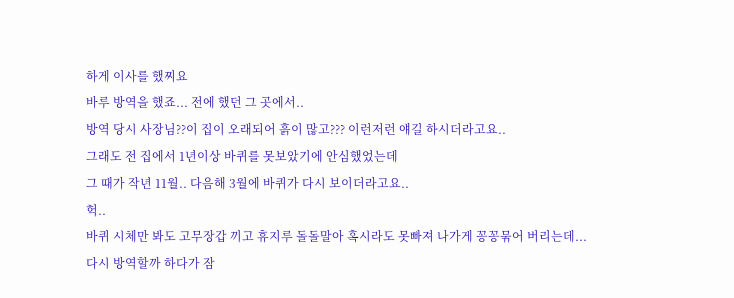하게 이사를 했찌요
바루 방역을 했죠... 전에 했던 그 곳에서..
방역 당시 사장님??이 집이 오래되어 흙이 많고??? 이런저런 얘길 하시더라고요..
그래도 전 집에서 1년이상 바퀴를 못보았기에 안심했었는데
그 때가 작년 11월.. 다음해 3월에 바퀴가 다시 보이더라고요..
헉..
바퀴 시체만 봐도 고무장갑 끼고 휴지루 돌돌말아 혹시라도 못빠져 나가게 꽁꽁묶어 버리는데...
다시 방역할까 하다가 잠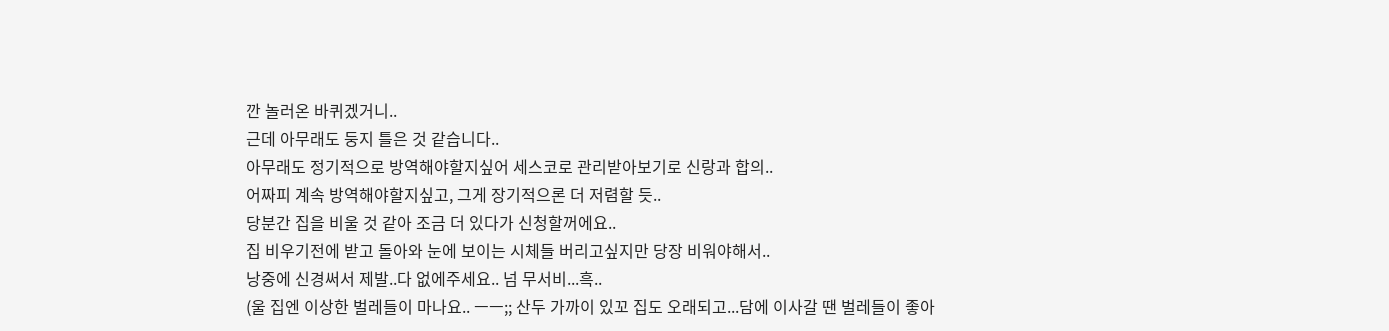깐 놀러온 바퀴겠거니..
근데 아무래도 둥지 틀은 것 같습니다..
아무래도 정기적으로 방역해야할지싶어 세스코로 관리받아보기로 신랑과 합의..
어짜피 계속 방역해야할지싶고, 그게 장기적으론 더 저렴할 듯..
당분간 집을 비울 것 같아 조금 더 있다가 신청할꺼에요..
집 비우기전에 받고 돌아와 눈에 보이는 시체들 버리고싶지만 당장 비워야해서..
낭중에 신경써서 제발..다 없에주세요.. 넘 무서비...흑..
(울 집엔 이상한 벌레들이 마나요.. ㅡㅡ;; 산두 가까이 있꼬 집도 오래되고...담에 이사갈 땐 벌레들이 좋아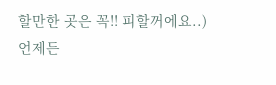할만한 곳은 꼭!! 피할꺼에요..)
언제든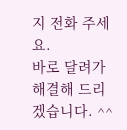지 전화 주세요.
바로 달려가 해결해 드리겠습니다. ^^